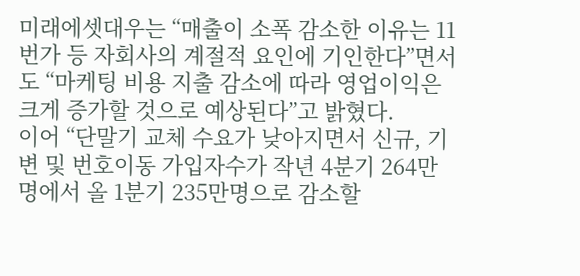미래에셋대우는 “매출이 소폭 감소한 이유는 11번가 등 자회사의 계절적 요인에 기인한다”면서도 “마케팅 비용 지출 감소에 따라 영업이익은 크게 증가할 것으로 예상된다”고 밝혔다.
이어 “단말기 교체 수요가 낮아지면서 신규, 기변 및 번호이동 가입자수가 작년 4분기 264만명에서 올 1분기 235만명으로 감소할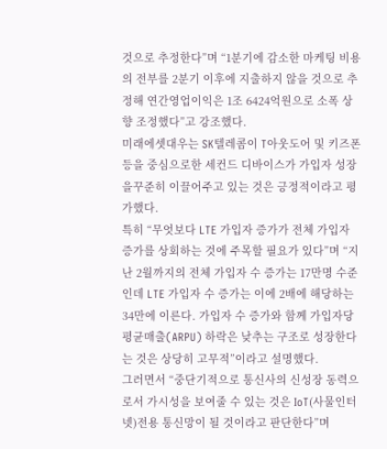것으로 추정한다”며 “1분기에 감소한 마케팅 비용의 전부를 2분기 이후에 지출하지 않을 것으로 추정해 연간영업이익은 1조 6424억원으로 소폭 상향 조정했다”고 강조했다.
미래에셋대우는 SK텔레콤이 T아웃도어 및 키즈폰 등을 중심으로한 세컨드 디바이스가 가입자 성장을꾸준히 이끌어주고 있는 것은 긍정적이라고 평가했다.
특히 “무엇보다 LTE 가입자 증가가 전체 가입자 증가를 상회하는 것에 주목할 필요가 있다”며 “지난 2월까지의 전체 가입자 수 증가는 17만명 수준인데 LTE 가입자 수 증가는 이에 2배에 해당하는 34만에 이른다. 가입자 수 증가와 함께 가입자당평균매출(ARPU) 하락은 낮추는 구조로 성장한다는 것은 상당히 고무적”이라고 설명했다.
그러면서 “중단기적으로 통신사의 신성장 동력으로서 가시성을 보여줄 수 있는 것은 IoT(사물인터넷)전용 통신망이 될 것이라고 판단한다”며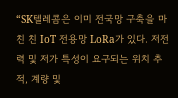“SK텔레콤은 이미 전국망 구축을 마친 친 IoT 전용망 LoRa가 있다. 저전력 및 저가 특성이 요구되는 위치 추적, 계량 및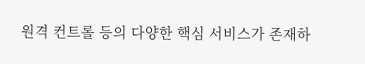원격 컨트롤 등의 다양한 핵심 서비스가 존재하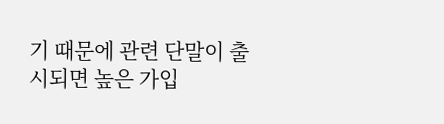기 때문에 관련 단말이 출시되면 높은 가입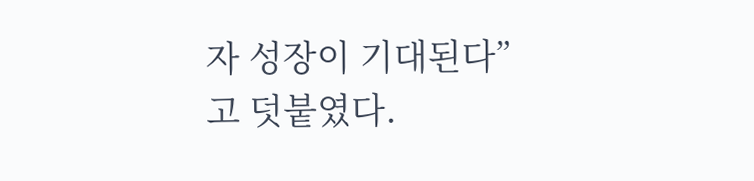자 성장이 기대된다”고 덧붙였다.